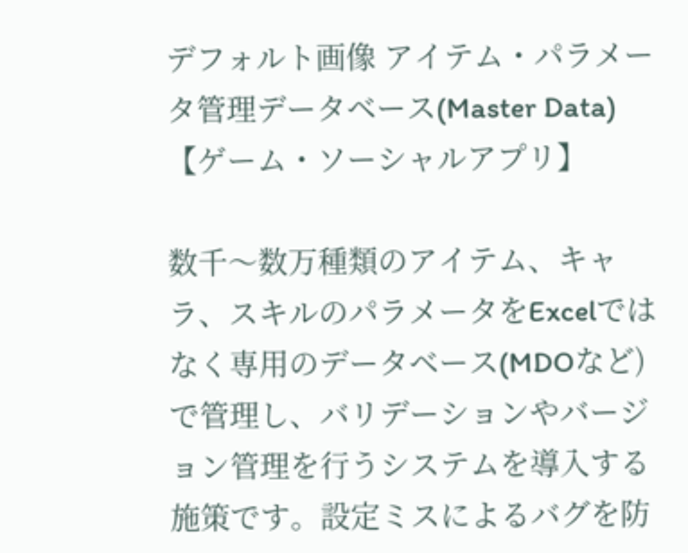デフォルト画像 アイテム・パラメータ管理データベース(Master Data)【ゲーム・ソーシャルアプリ】

数千〜数万種類のアイテム、キャラ、スキルのパラメータをExcelではなく専用のデータベース(MDOなど)で管理し、バリデーションやバージョン管理を行うシステムを導入する施策です。設定ミスによるバグを防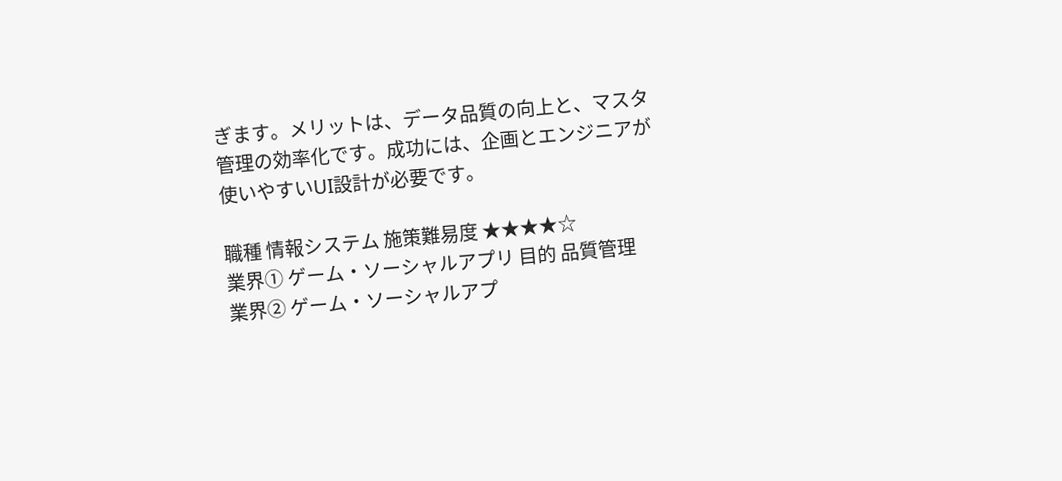ぎます。メリットは、データ品質の向上と、マスタ管理の効率化です。成功には、企画とエンジニアが使いやすいUI設計が必要です。

職種 情報システム 施策難易度 ★★★★☆
業界① ゲーム・ソーシャルアプリ 目的 品質管理
業界② ゲーム・ソーシャルアプ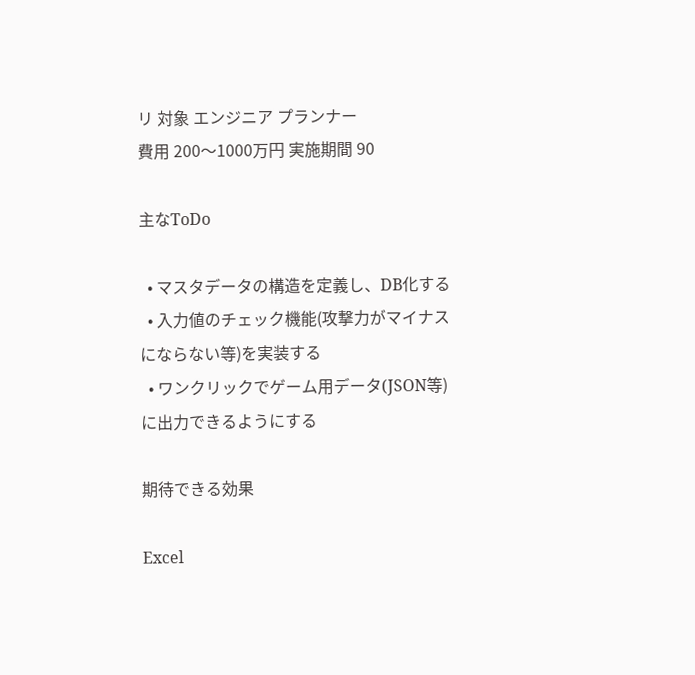リ 対象 エンジニア プランナー
費用 200〜1000万円 実施期間 90

主なToDo

  • マスタデータの構造を定義し、DB化する
  • 入力値のチェック機能(攻撃力がマイナスにならない等)を実装する
  • ワンクリックでゲーム用データ(JSON等)に出力できるようにする

期待できる効果

Excel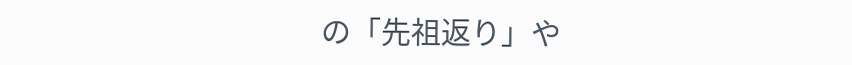の「先祖返り」や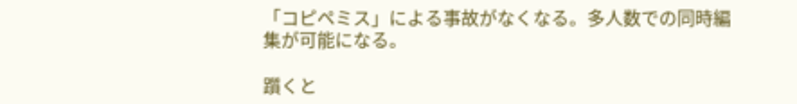「コピペミス」による事故がなくなる。多人数での同時編集が可能になる。

躓くと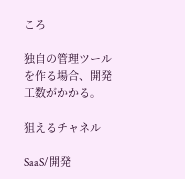ころ

独自の管理ツールを作る場合、開発工数がかかる。

狙えるチャネル

SaaS/開発